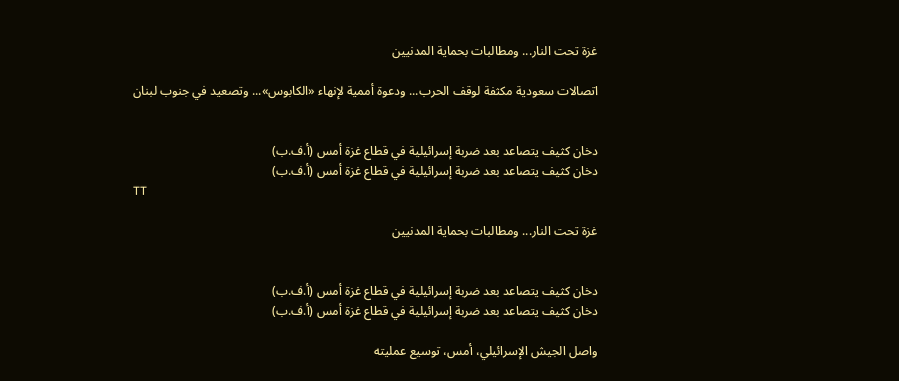غزة تحت النار... ومطالبات بحماية المدنيين

اتصالات سعودية مكثفة لوقف الحرب... ودعوة أممية لإنهاء «الكابوس»... وتصعيد في جنوب لبنان


دخان كثيف يتصاعد بعد ضربة إسرائيلية في قطاع غزة أمس (أ.ف.ب)
دخان كثيف يتصاعد بعد ضربة إسرائيلية في قطاع غزة أمس (أ.ف.ب)
TT

غزة تحت النار... ومطالبات بحماية المدنيين


دخان كثيف يتصاعد بعد ضربة إسرائيلية في قطاع غزة أمس (أ.ف.ب)
دخان كثيف يتصاعد بعد ضربة إسرائيلية في قطاع غزة أمس (أ.ف.ب)

واصل الجيش الإسرائيلي، أمس، توسيع عمليته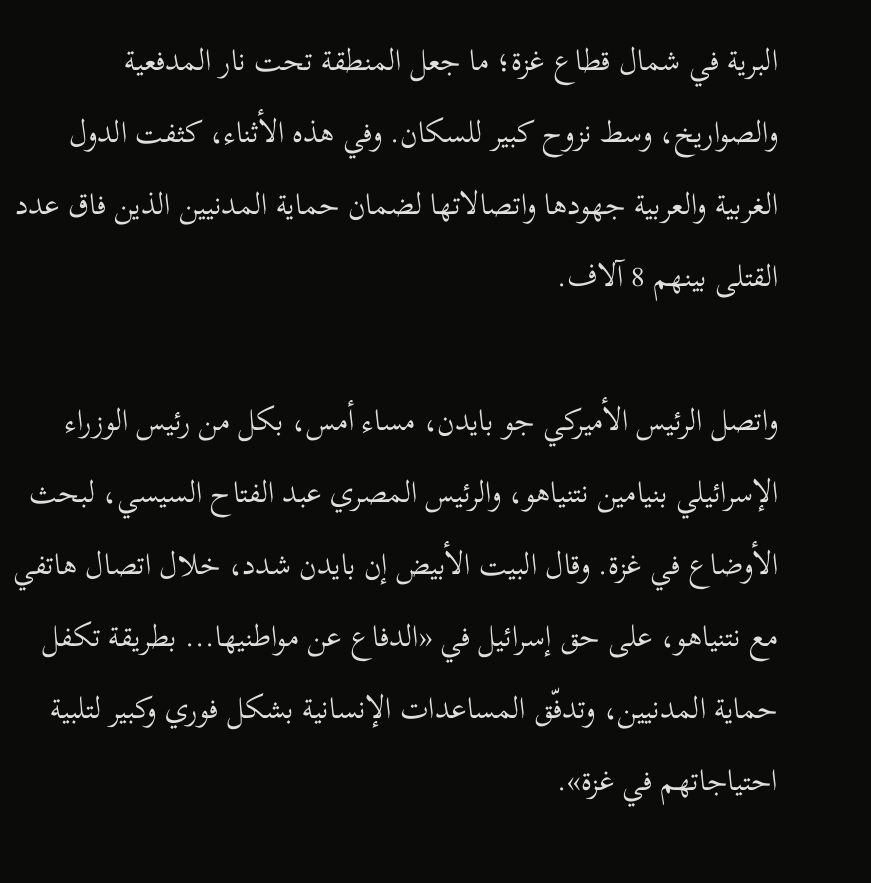البرية في شمال قطاع غزة؛ ما جعل المنطقة تحت نار المدفعية والصواريخ، وسط نزوح كبير للسكان. وفي هذه الأثناء، كثفت الدول الغربية والعربية جهودها واتصالاتها لضمان حماية المدنيين الذين فاق عدد القتلى بينهم 8 آلاف.

واتصل الرئيس الأميركي جو بايدن، مساء أمس، بكل من رئيس الوزراء الإسرائيلي بنيامين نتنياهو، والرئيس المصري عبد الفتاح السيسي، لبحث الأوضاع في غزة. وقال البيت الأبيض إن بايدن شدد، خلال اتصال هاتفي مع نتنياهو، على حق إسرائيل في «الدفاع عن مواطنيها... بطريقة تكفل حماية المدنيين، وتدفّق المساعدات الإنسانية بشكل فوري وكبير لتلبية احتياجاتهم في غزة».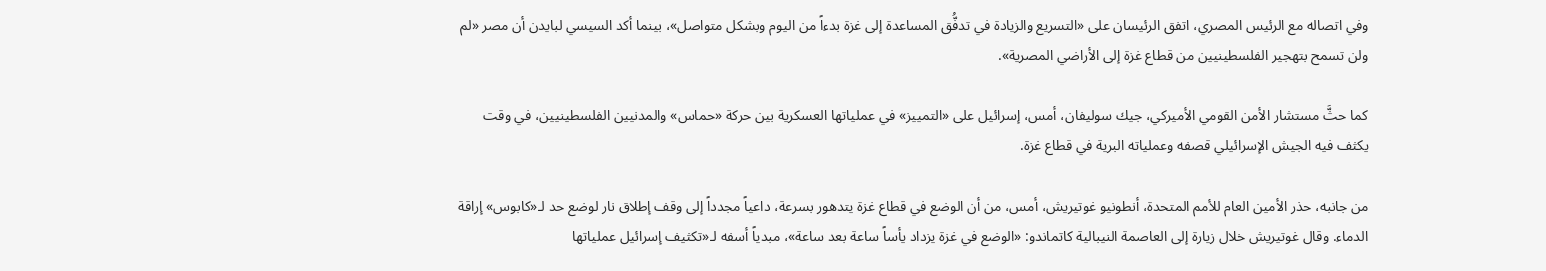وفي اتصاله مع الرئيس المصري، اتفق الرئيسان على «التسريع والزيادة في تدفُّق المساعدة إلى غزة بدءاً من اليوم وبشكل متواصل»، بينما أكد السيسي لبايدن أن مصر «لم ولن تسمح بتهجير الفلسطينيين من قطاع غزة إلى الأراضي المصرية».

كما حثَّ مستشار الأمن القومي الأميركي، جيك سوليفان، أمس، إسرائيل على «التمييز» في عملياتها العسكرية بين حركة «حماس» والمدنيين الفلسطينيين، في وقت يكثف فيه الجيش الإسرائيلي قصفه وعملياته البرية في قطاع غزة.

من جانبه، حذر الأمين العام للأمم المتحدة، أنطونيو غوتيريش، أمس، من أن الوضع في قطاع غزة يتدهور بسرعة، داعياً مجدداً إلى وقف إطلاق نار لوضع حد لـ«كابوس» إراقة الدماء. وقال غوتيريش خلال زيارة إلى العاصمة النيبالية كاتماندو: «الوضع في غزة يزداد يأساً ساعة بعد ساعة»، مبدياً أسفه لـ«تكثيف إسرائيل عملياتها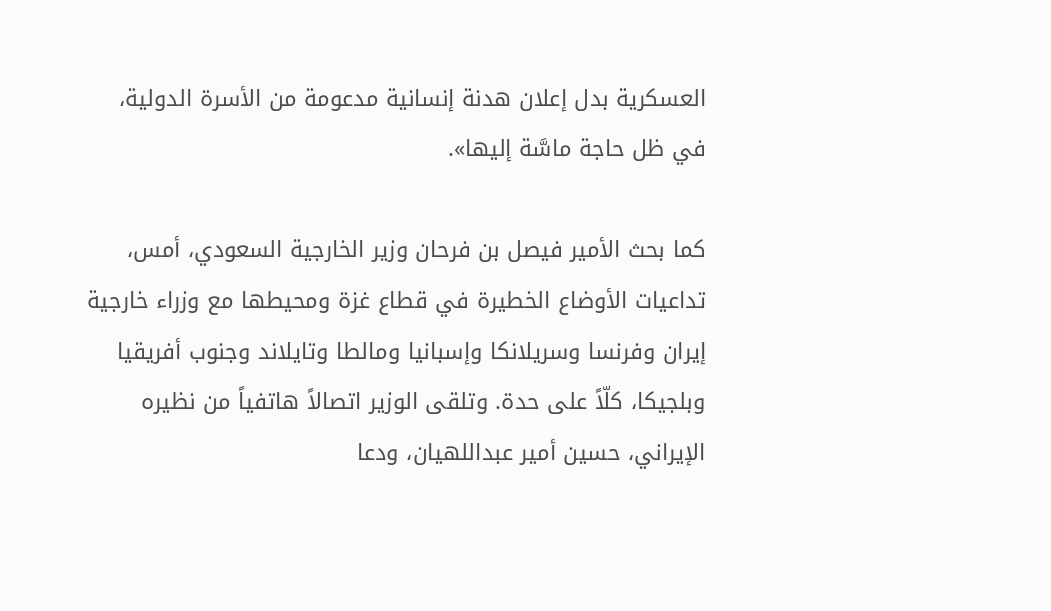العسكرية بدل إعلان هدنة إنسانية مدعومة من الأسرة الدولية، في ظل حاجة ماسَّة إليها».

كما بحث الأمير فيصل بن فرحان وزير الخارجية السعودي، أمس، تداعيات الأوضاع الخطيرة في قطاع غزة ومحيطها مع وزراء خارجية إيران وفرنسا وسريلانكا وإسبانيا ومالطا وتايلاند وجنوب أفريقيا وبلجيكا، كلّاً على حدة. وتلقى الوزير اتصالاً هاتفياً من نظيره الإيراني، حسين أمير عبداللهيان، ودعا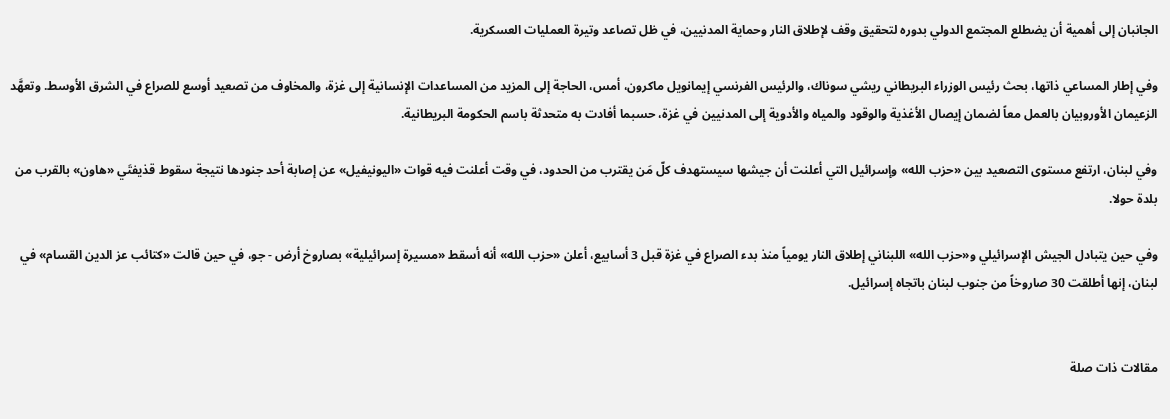الجانبان إلى أهمية أن يضطلع المجتمع الدولي بدوره لتحقيق وقف لإطلاق النار وحماية المدنيين، في ظل تصاعد وتيرة العمليات العسكرية.

وفي إطار المساعي ذاتها، بحث رئيس الوزراء البريطاني ريشي سوناك، والرئيس الفرنسي إيمانويل ماكرون، أمس، الحاجة إلى المزيد من المساعدات الإنسانية إلى غزة، والمخاوف من تصعيد أوسع للصراع في الشرق الأوسط. وتعهَّد الزعيمان الأوروبيان بالعمل معاً لضمان إيصال الأغذية والوقود والمياه والأدوية إلى المدنيين في غزة، حسبما أفادت به متحدثة باسم الحكومة البريطانية.

وفي لبنان، ارتفع مستوى التصعيد بين «حزب الله» وإسرائيل التي أعلنت أن جيشها سيستهدف كلّ مَن يقترب من الحدود، في وقت أعلنت فيه قوات «اليونيفيل» عن إصابة أحد جنودها نتيجة سقوط قذيفتَي «هاون» بالقرب من بلدة حولا.

وفي حين يتبادل الجيش الإسرائيلي و«حزب الله» اللبناني إطلاق النار يومياً منذ بدء الصراع في غزة قبل 3 أسابيع، أعلن «حزب الله» أنه أسقط «مسيرة إسرائيلية» بصاروخ أرض - جو، في حين قالت «كتائب عز الدين القسام» في لبنان، إنها أطلقت 30 صاروخاً من جنوب لبنان باتجاه إسرائيل.


مقالات ذات صلة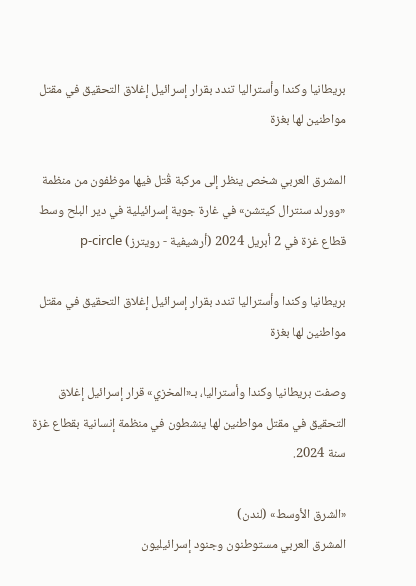بريطانيا وكندا وأستراليا تندد بقرار إسرائيل إغلاق التحقيق في مقتل مواطنين لها بغزة

المشرق العربي شخص ينظر إلى مركبة قُتل فيها موظفون من منظمة «وورلد سنترال كيتشن» في غارة جوية إسرائيلية في دير البلح وسط قطاع غزة في 2 أبريل 2024 (أرشيفية - رويترز) p-circle

بريطانيا وكندا وأستراليا تندد بقرار إسرائيل إغلاق التحقيق في مقتل مواطنين لها بغزة

وصفت بريطانيا وكندا وأستراليا، بـ«المخزي» قرار إسرائيل إغلاق التحقيق في مقتل مواطنين لها ينشطون في منظمة إنسانية بقطاع غزة سنة 2024.

«الشرق الأوسط» (لندن)
المشرق العربي مستوطنون وجنود إسرائيليون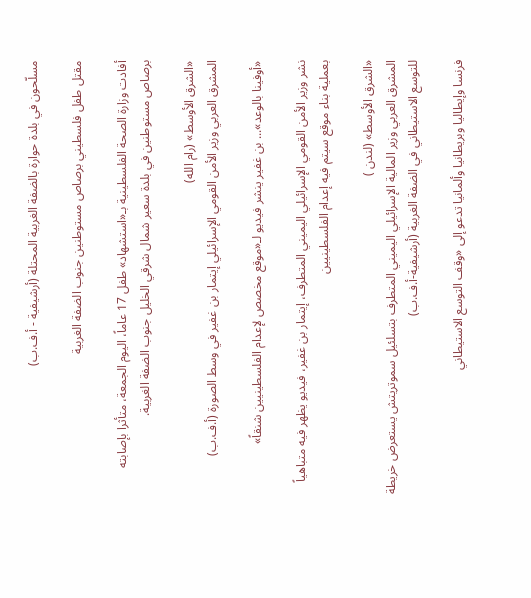مسلّحون في بلدة حوارة بالضفة الغربية المحتلة (أرشيفية - أ.ف.ب)

مقتل طفل فلسطيني برصاص مستوطنين جنوب الضفة الغربية

أفادت وزارة الصحة الفلسطينية بـ«استشهاد» طفل 17 عاماً، اليوم الجمعة، متأثرا بإصابته برصاص مستوطنين في بلدة سعير شمال شرقي الخليل جنوب الضفة الغربية.

«الشرق الأوسط» (رام الله)
المشرق العربي وزير الأمن القومي الإسرائيلي إيتمار بن غفير في وسط الصورة (أ.ف.ب)

«أوفينا بالوعد»... بن غفير ينشر فيديو لـ«موقع مخصص لإعدام الفلسطينيين شنقاً»

نشر وزير الأمن القومي الإسرائيلي اليميني المتطرف، إيتمار بن غفير، فيديو يظهر فيه متباهياً بعملية بناء موقع سيتم فيه إعدام الفلسطينيين

«الشرق الأوسط» (لندن )
المشرق العربي وزير المالية الإسرائيلي اليميني المتطرف بتسلئيل سموتريتش يستعرض خريطة للتوسع الاستيطاني في الضفة الغربية (أرشيفية-أ.ف.ب)

فرنسا وإيطاليا وبريطانيا وألمانيا تدعو إلى «وقف التوسع الاستيطاني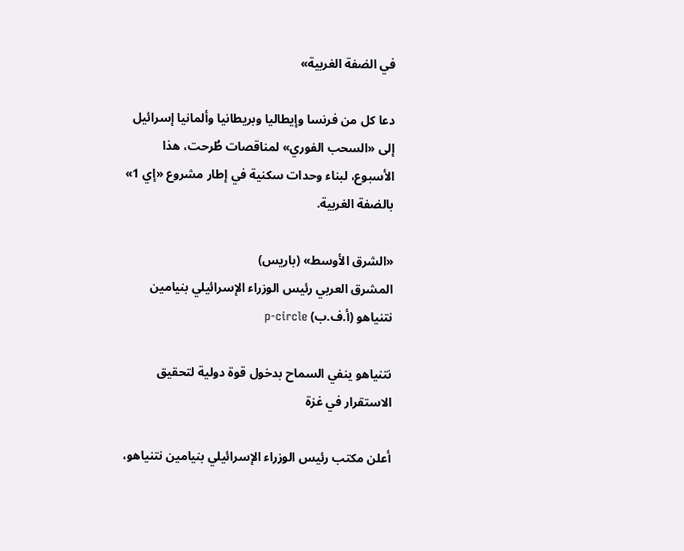في الضفة الغربية»

دعا كل من فرنسا وإيطاليا وبريطانيا وألمانيا إسرائيل إلى «السحب الفوري» لمناقصات طُرحت، هذا الأسبوع، لبناء وحدات سكنية في إطار مشروع «إي 1» بالضفة الغربية.

«الشرق الأوسط» (باريس)
المشرق العربي رئيس الوزراء الإسرائيلي بنيامين نتنياهو (أ.ف.ب) p-circle

نتنياهو ينفي السماح بدخول قوة دولية لتحقيق الاستقرار في غزة

أعلن مكتب رئيس الوزراء الإسرائيلي بنيامين نتنياهو،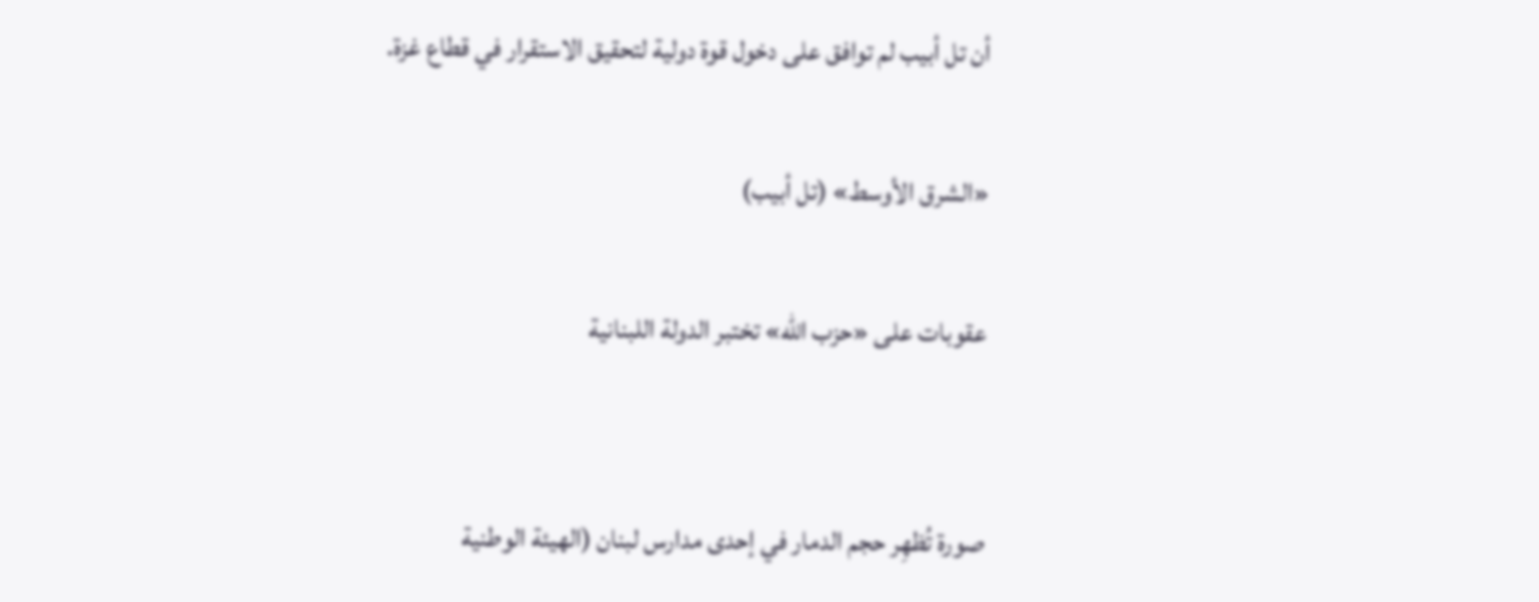أن تل أبيب لم توافق على دخول قوة دولية لتحقيق الاستقرار في قطاع غزة.

«الشرق الأوسط» (تل أبيب)

عقوبات على «حزب الله» تختبر الدولة اللبنانية


صورة تُظهِر حجم الدمار في إحدى مدارس لبنان (الهيئة الوطنية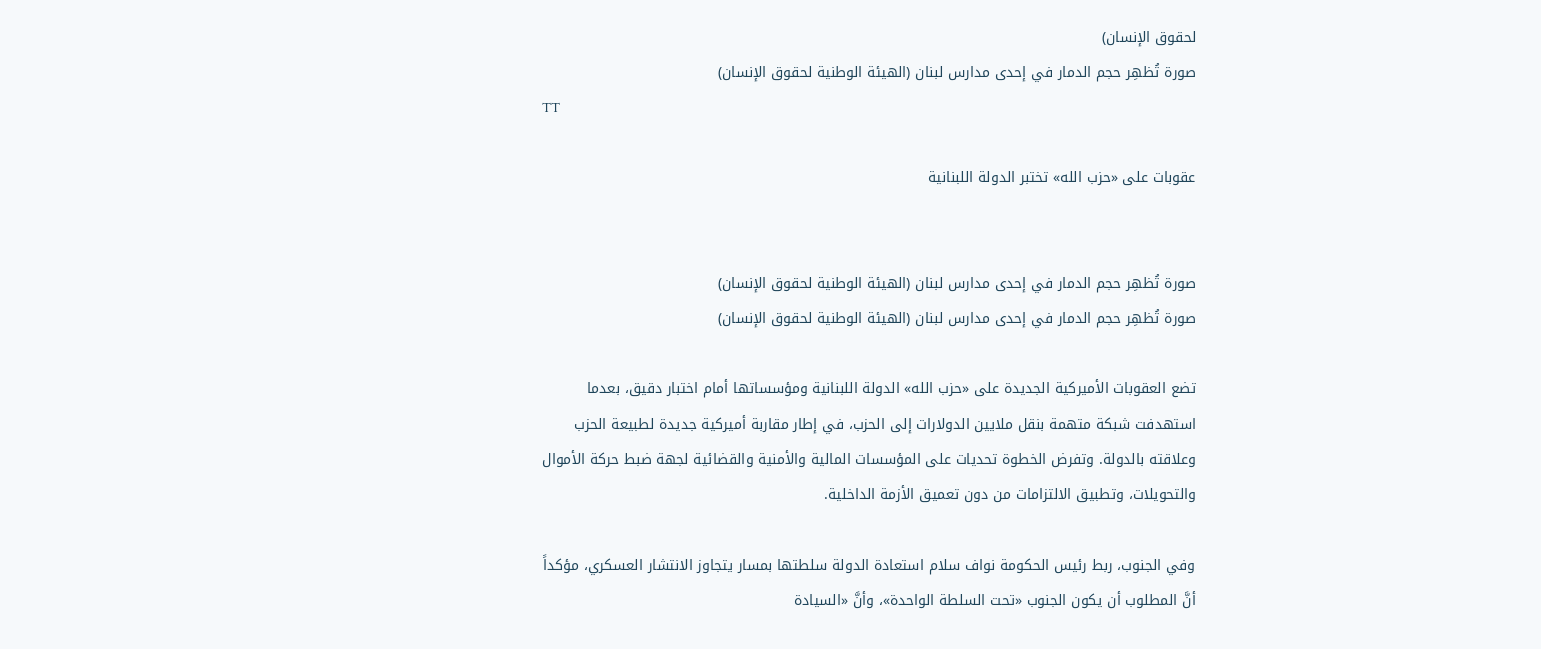لحقوق الإنسان)
صورة تُظهِر حجم الدمار في إحدى مدارس لبنان (الهيئة الوطنية لحقوق الإنسان)
TT

عقوبات على «حزب الله» تختبر الدولة اللبنانية


صورة تُظهِر حجم الدمار في إحدى مدارس لبنان (الهيئة الوطنية لحقوق الإنسان)
صورة تُظهِر حجم الدمار في إحدى مدارس لبنان (الهيئة الوطنية لحقوق الإنسان)

تضع العقوبات الأميركية الجديدة على «حزب الله» الدولة اللبنانية ومؤسساتها أمام اختبار دقيق، بعدما استهدفت شبكة متهمة بنقل ملايين الدولارات إلى الحزب، في إطار مقاربة أميركية جديدة لطبيعة الحزب وعلاقته بالدولة. وتفرض الخطوة تحديات على المؤسسات المالية والأمنية والقضائية لجهة ضبط حركة الأموال والتحويلات، وتطبيق الالتزامات من دون تعميق الأزمة الداخلية.

وفي الجنوب، ربط رئيس الحكومة نواف سلام استعادة الدولة سلطتها بمسار يتجاوز الانتشار العسكري، مؤكداً أنَّ المطلوب أن يكون الجنوب «تحت السلطة الواحدة»، وأنَّ «السيادة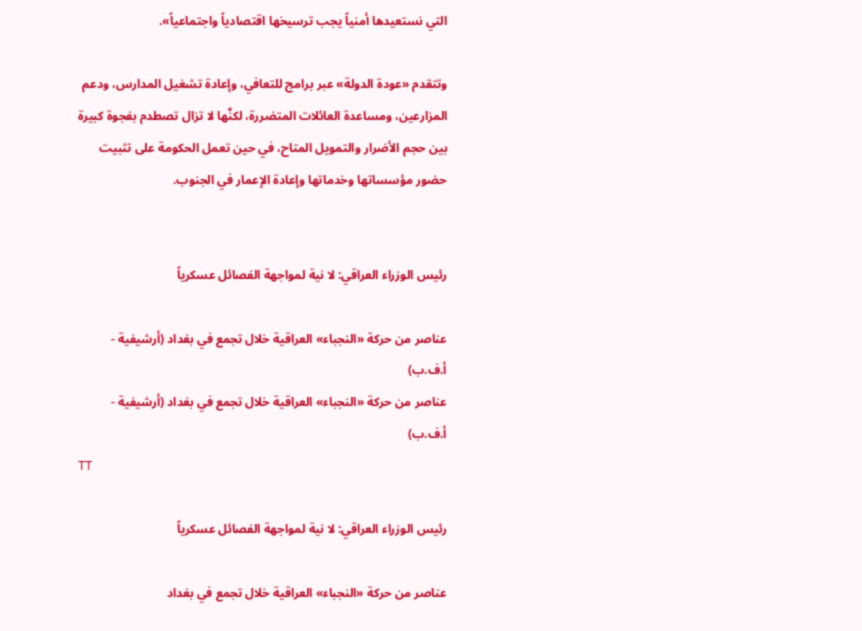التي نستعيدها أمنياً يجب ترسيخها اقتصادياً واجتماعياً».

وتتقدم «عودة الدولة» عبر برامج للتعافي، وإعادة تشغيل المدارس، ودعم المزارعين، ومساعدة العائلات المتضررة، لكنَّها لا تزال تصطدم بفجوة كبيرة بين حجم الأضرار والتمويل المتاح، في حين تعمل الحكومة على تثبيت حضور مؤسساتها وخدماتها وإعادة الإعمار في الجنوب.


رئيس الوزراء العراقي: لا نية لمواجهة الفصائل عسكرياً

عناصر من حركة «النجباء» العراقية خلال تجمع في بغداد (أرشيفية - أ.ف.ب)
عناصر من حركة «النجباء» العراقية خلال تجمع في بغداد (أرشيفية - أ.ف.ب)
TT

رئيس الوزراء العراقي: لا نية لمواجهة الفصائل عسكرياً

عناصر من حركة «النجباء» العراقية خلال تجمع في بغداد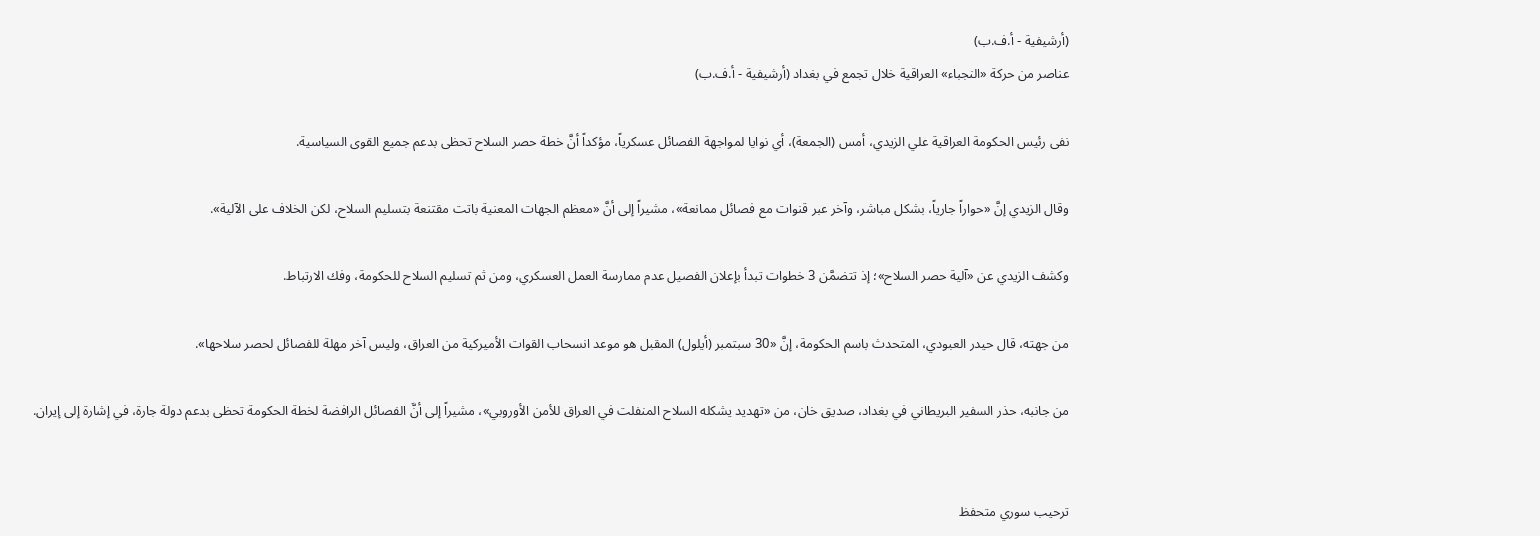(أرشيفية - أ.ف.ب)
عناصر من حركة «النجباء» العراقية خلال تجمع في بغداد (أرشيفية - أ.ف.ب)

نفى رئيس الحكومة العراقية علي الزيدي، أمس (الجمعة)، أي نوايا لمواجهة الفصائل عسكرياً، مؤكداً أنَّ خطة حصر السلاح تحظى بدعم جميع القوى السياسية.

وقال الزيدي إنَّ «حواراً جارياً، بشكل مباشر، وآخر عبر قنوات مع فصائل ممانعة»، مشيراً إلى أنَّ «معظم الجهات المعنية باتت مقتنعة بتسليم السلاح، لكن الخلاف على الآلية».

وكشف الزيدي عن «آلية حصر السلاح»؛ إذ تتضمَّن 3 خطوات تبدأ بإعلان الفصيل عدم ممارسة العمل العسكري، ومن ثم تسليم السلاح للحكومة، وفك الارتباط.

من جهته، قال حيدر العبودي، المتحدث باسم الحكومة، إنَّ «30 سبتمبر (أيلول) المقبل هو موعد انسحاب القوات الأميركية من العراق، وليس آخر مهلة للفصائل لحصر سلاحها».

من جانبه، حذر السفير البريطاني في بغداد، صديق خان، من «تهديد يشكله السلاح المنفلت في العراق للأمن الأوروبي»، مشيراً إلى أنَّ الفصائل الرافضة لخطة الحكومة تحظى بدعم دولة جارة، في إشارة إلى إيران.


ترحيب سوري متحفظ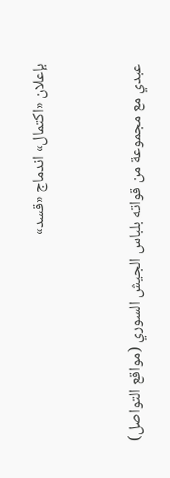بإعلان «اكتمال» اندماج «قسد»


عبدي مع مجموعة من قواته بلباس الجيش السوري (مواقع التواصل)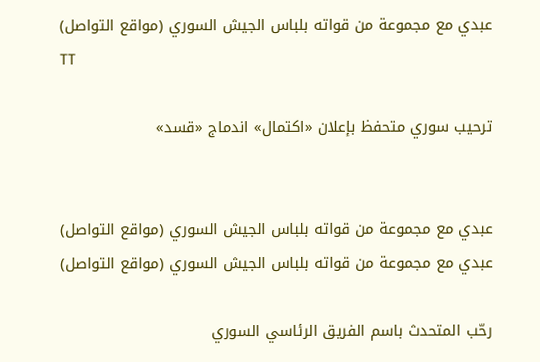عبدي مع مجموعة من قواته بلباس الجيش السوري (مواقع التواصل)
TT

ترحيب سوري متحفظ بإعلان «اكتمال» اندماج «قسد»


عبدي مع مجموعة من قواته بلباس الجيش السوري (مواقع التواصل)
عبدي مع مجموعة من قواته بلباس الجيش السوري (مواقع التواصل)

رحّب المتحدث باسم الفريق الرئاسي السوري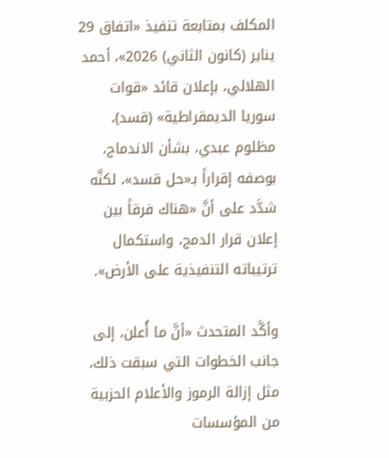المكلف بمتابعة تنفيذ «اتفاق 29 يناير (كانون الثاني) 2026»، أحمد الهلالي، بإعلان قائد «قوات سوريا الديمقراطية» (قسد)، مظلوم عبدي، بشأن الاندماج، بوصفه إقراراً بـ«حل قسد»، لكنَّه شدَّد على أنَّ «هناك فرقاً بين إعلان قرار الدمج، واستكمال ترتيباته التنفيذية على الأرض».

وأكَّد المتحدث «أنَّ ما أُعلن، إلى جانب الخطوات التي سبقت ذلك، مثل إزالة الرموز والأعلام الحزبية من المؤسسات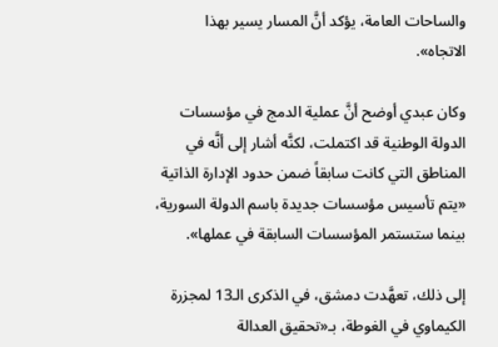والساحات العامة، يؤكد أنَّ المسار يسير بهذا الاتجاه».

وكان عبدي أوضح أنَّ عملية الدمج في مؤسسات الدولة الوطنية قد اكتملت، لكنَّه أشار إلى أنَّه في المناطق التي كانت سابقاً ضمن حدود الإدارة الذاتية «يتم تأسيس مؤسسات جديدة باسم الدولة السورية، بينما ستستمر المؤسسات السابقة في عملها».

إلى ذلك، تعهَّدت دمشق، في الذكرى الـ13 لمجزرة الكيماوي في الغوطة، بـ«تحقيق العدالة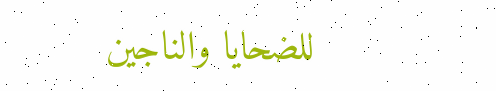للضحايا والناجين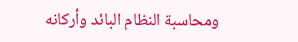ومحاسبة النظام البائد وأركانه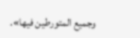وجميع المتورطين فيها».